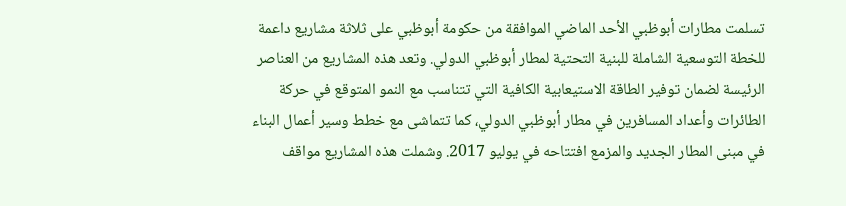تسلمت مطارات أبوظبي الأحد الماضي الموافقة من حكومة أبوظبي على ثلاثة مشاريع داعمة للخطة التوسعية الشاملة للبنية التحتية لمطار أبوظبي الدولي. وتعد هذه المشاريع من العناصر الرئيسة لضمان توفير الطاقة الاستيعابية الكافية التي تتناسب مع النمو المتوقع في حركة الطائرات وأعداد المسافرين في مطار أبوظبي الدولي، كما تتماشى مع خطط وسير أعمال البناء في مبنى المطار الجديد والمزمع افتتاحه في يوليو 2017. وشملت هذه المشاريع مواقف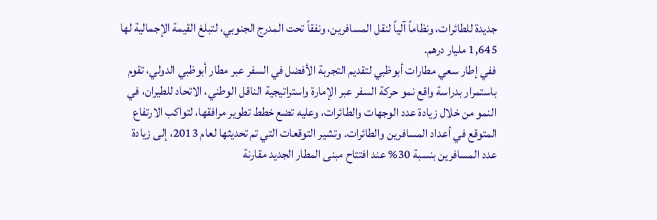جديدة للطائرات، ونظاماً آلياً لنقل المسافرين، ونفقاً تحت المدرج الجنوبي، لتبلغ القيمة الإجمالية لها 1,645 مليار درهم.
ففي إطار سعي مطارات أبوظبي لتقديم التجربة الأفضل في السفر عبر مطار أبوظبي الدولي، تقوم باستمرار بدراسة واقع نمو حركة السفر عبر الإمارة واستراتيجية الناقل الوطني، الاتحاد للطيران، في النمو من خلال زيادة عدد الوجهات والطائرات، وعليه تضع خطط تطوير مرافقها، لتواكب الارتفاع المتوقع في أعداد المسافرين والطائرات. وتشير التوقعات التي تم تحديثها لعام 2013، إلى زيادة عدد المسافرين بنسبة 30% عند افتتاح مبنى المطار الجديد مقارنة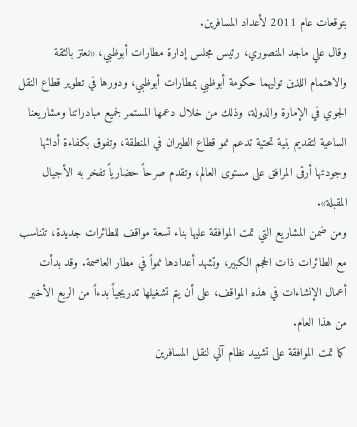بتوقعات عام 2011 لأعداد المسافرين.
وقال علي ماجد المنصوري، رئيس مجلس إدارة مطارات أبوظبي، «نعتز بالثقة والاهتمام اللذين توليهما حكومة أبوظبي بمطارات أبوظبي، ودورها في تطوير قطاع النقل الجوي في الإمارة والدولة، وذلك من خلال دعمها المستمر لجميع مبادراتنا ومشاريعنا الساعية لتقديم بنية تحتية تدعم نمو قطاع الطيران في المنطقة، وتفوق بكفاءة أدائها وجودتها أرقى المرافق على مستوى العالم، وتقدم صرحاً حضارياً تفخر به الأجيال المقبلة».
ومن ضمن المشاريع التي تمت الموافقة عليها بناء تسعة مواقف للطائرات جديدة، تتناسب مع الطائرات ذات الحجم الكبير، وتشهد أعدادها نمواً في مطار العاصمة. وقد بدأت أعمال الإنشاءات في هذه المواقف، على أن يتم تشغيلها تدريجياً بدءاً من الربع الأخير من هذا العام.
كما تمت الموافقة على تشييد نظام آلي لنقل المسافرين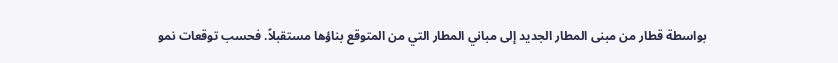بواسطة قطار من مبنى المطار الجديد إلى مباني المطار التي من المتوقع بناؤها مستقبلاً. فحسب توقعات نمو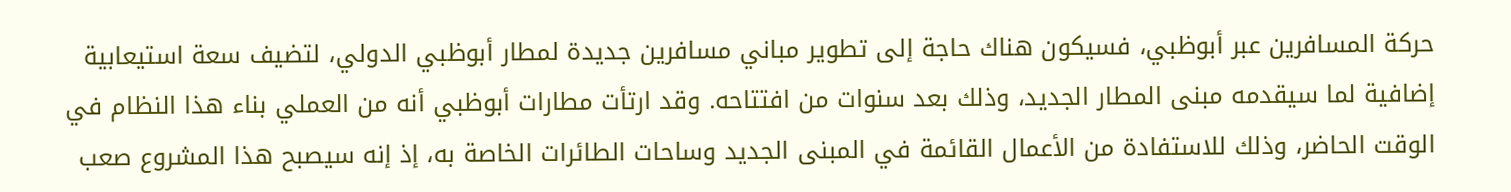حركة المسافرين عبر أبوظبي، فسيكون هناك حاجة إلى تطوير مباني مسافرين جديدة لمطار أبوظبي الدولي، لتضيف سعة استيعابية إضافية لما سيقدمه مبنى المطار الجديد، وذلك بعد سنوات من افتتاحه. وقد ارتأت مطارات أبوظبي أنه من العملي بناء هذا النظام في الوقت الحاضر، وذلك للاستفادة من الأعمال القائمة في المبنى الجديد وساحات الطائرات الخاصة به، إذ إنه سيصبح هذا المشروع صعب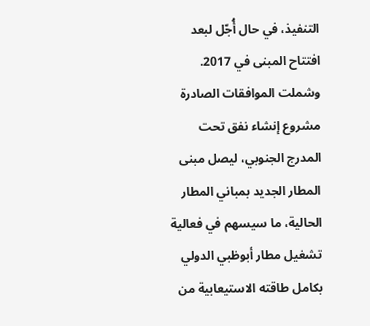التنفيذ، في حال أُجّل لبعد افتتاح المبنى في 2017. وشملت الموافقات الصادرة مشروع إنشاء نفق تحت المدرج الجنوبي، ليصل مبنى المطار الجديد بمباني المطار الحالية، ما سيسهم في فعالية تشغيل مطار أبوظبي الدولي بكامل طاقته الاستيعابية من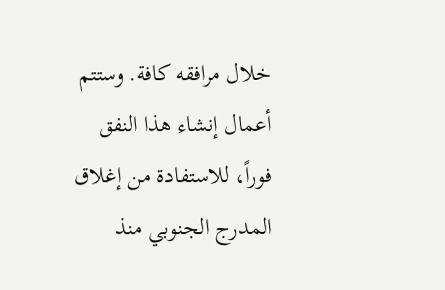خلال مرافقه كافة. وستتم أعمال إنشاء هذا النفق فوراً، للاستفادة من إغلاق المدرج الجنوبي منذ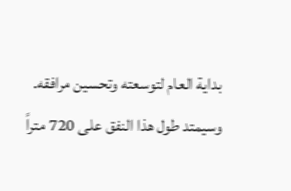بداية العام لتوسعته وتحسين مرافقه. وسيمتد طول هذا النفق على 720 متراً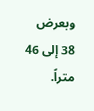وبعرض 38 إلى 46 متراً.